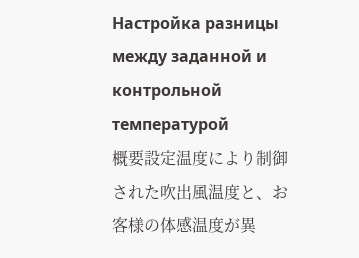Настройка разницы между заданной и контрольной температурой
概要設定温度により制御された吹出風温度と、お客様の体感温度が異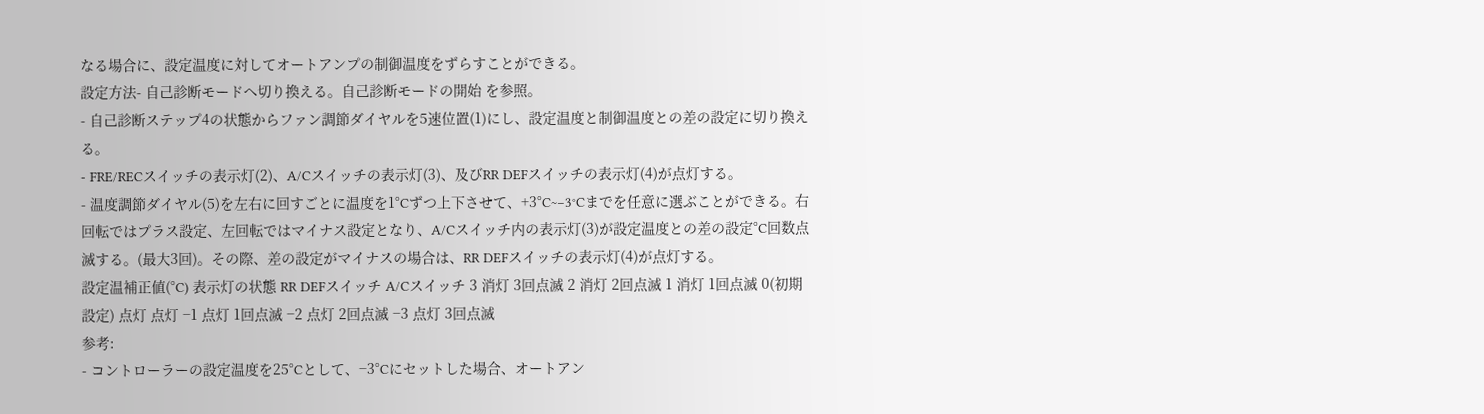なる場合に、設定温度に対してオートアンプの制御温度をずらすことができる。
設定方法- 自己診断モードへ切り換える。自己診断モードの開始 を参照。
- 自己診断ステップ4の状態からファン調節ダイヤルを5速位置(1)にし、設定温度と制御温度との差の設定に切り換える。
- FRE/RECスイッチの表示灯(2)、A/Cスイッチの表示灯(3)、及びRR DEFスイッチの表示灯(4)が点灯する。
- 温度調節ダイヤル(5)を左右に回すごとに温度を1°Cずつ上下させて、+3°C~−3°Cまでを任意に選ぶことができる。右回転ではプラス設定、左回転ではマイナス設定となり、A/Cスイッチ内の表示灯(3)が設定温度との差の設定°C回数点滅する。(最大3回)。その際、差の設定がマイナスの場合は、RR DEFスイッチの表示灯(4)が点灯する。
設定温補正値(°C) 表示灯の状態 RR DEFスイッチ A/Cスイッチ 3 消灯 3回点滅 2 消灯 2回点滅 1 消灯 1回点滅 0(初期設定) 点灯 点灯 −1 点灯 1回点滅 −2 点灯 2回点滅 −3 点灯 3回点滅
参考:
- コントローラーの設定温度を25°Cとして、−3°Cにセットした場合、オートアン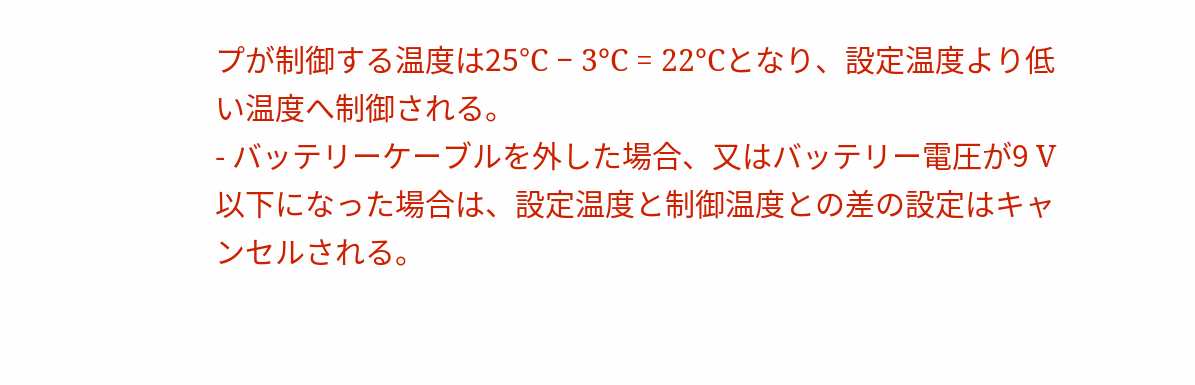プが制御する温度は25°C − 3°C = 22°Cとなり、設定温度より低い温度へ制御される。
- バッテリーケーブルを外した場合、又はバッテリー電圧が9 V以下になった場合は、設定温度と制御温度との差の設定はキャンセルされる。